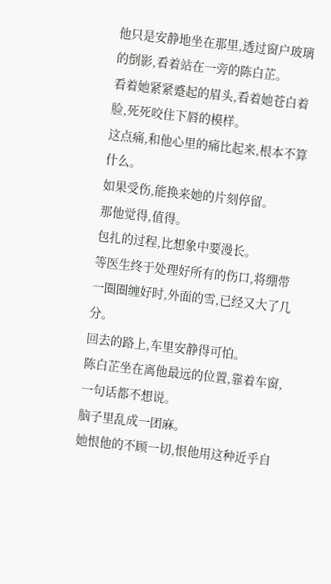他只是安静地坐在那里,透过窗户玻璃的倒影,看着站在一旁的陈白芷。
看着她紧紧蹙起的眉头,看着她苍白着脸,死死咬住下唇的模样。
这点痛,和他心里的痛比起来,根本不算什么。
如果受伤,能换来她的片刻停留。
那他觉得,值得。
包扎的过程,比想象中要漫长。
等医生终于处理好所有的伤口,将绷带一圈圈缠好时,外面的雪,已经又大了几分。
回去的路上,车里安静得可怕。
陈白芷坐在离他最远的位置,靠着车窗,一句话都不想说。
脑子里乱成一团麻。
她恨他的不顾一切,恨他用这种近乎自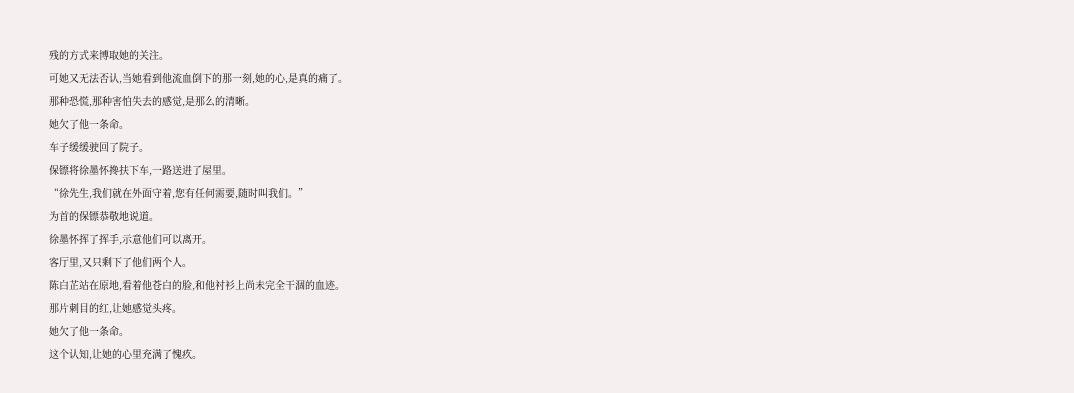残的方式来博取她的关注。
可她又无法否认,当她看到他流血倒下的那一刻,她的心,是真的痛了。
那种恐慌,那种害怕失去的感觉,是那么的清晰。
她欠了他一条命。
车子缓缓驶回了院子。
保镖将徐墨怀搀扶下车,一路送进了屋里。
“徐先生,我们就在外面守着,您有任何需要,随时叫我们。”
为首的保镖恭敬地说道。
徐墨怀挥了挥手,示意他们可以离开。
客厅里,又只剩下了他们两个人。
陈白芷站在原地,看着他苍白的脸,和他衬衫上尚未完全干涸的血迹。
那片刺目的红,让她感觉头疼。
她欠了他一条命。
这个认知,让她的心里充满了愧疚。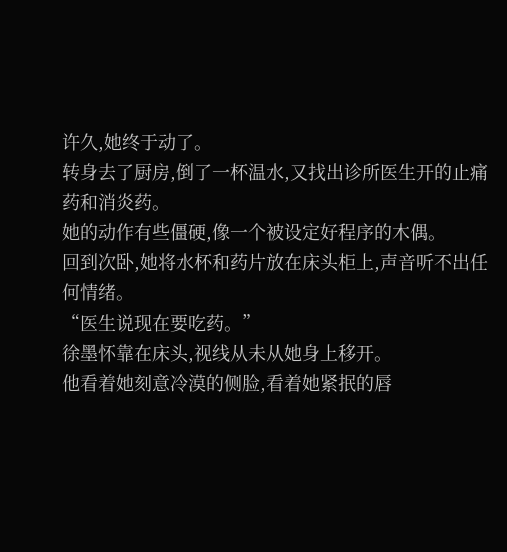许久,她终于动了。
转身去了厨房,倒了一杯温水,又找出诊所医生开的止痛药和消炎药。
她的动作有些僵硬,像一个被设定好程序的木偶。
回到次卧,她将水杯和药片放在床头柜上,声音听不出任何情绪。
“医生说现在要吃药。”
徐墨怀靠在床头,视线从未从她身上移开。
他看着她刻意冷漠的侧脸,看着她紧抿的唇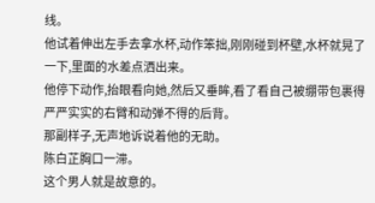线。
他试着伸出左手去拿水杯,动作笨拙,刚刚碰到杯壁,水杯就晃了一下,里面的水差点洒出来。
他停下动作,抬眼看向她,然后又垂眸,看了看自己被绷带包裹得严严实实的右臂和动弹不得的后背。
那副样子,无声地诉说着他的无助。
陈白芷胸口一滞。
这个男人就是故意的。